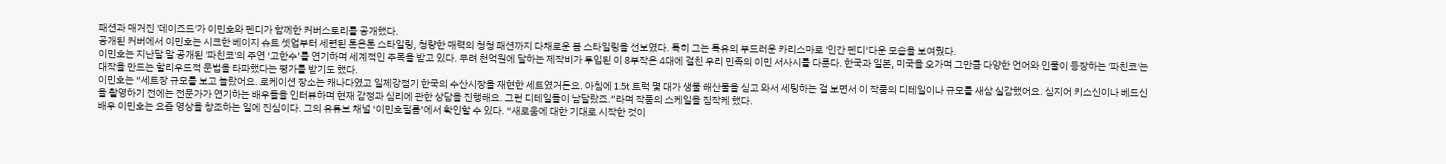패션과 매거진 '데이즈드'가 이민호와 펜디가 함께한 커버스토리를 공개했다.
공개된 커버에서 이민호는 시크한 베이지 슈트 셋업부터 세련된 톤온톤 스타일링, 청량한 매력의 청청 패션까지 다채로운 봄 스타일링을 선보였다. 특히 그는 특유의 부드러운 카리스마로 '인간 펜디‘다운 모습을 보여줬다.
이민호는 지난달 말 공개된 '파친코'의 주연 ‘고한수’를 연기하며 세계적인 주목을 받고 있다. 무려 천억원에 달하는 제작비가 투입된 이 8부작은 4대에 걸친 우리 민족의 이민 서사시를 다룬다. 한국과 일본, 미국을 오가며 그만큼 다양한 언어와 인물이 등장하는 '파친코'는 대작을 만드는 할리우드적 문법을 타파했다는 평가를 받기도 했다.
이민호는 “세트장 규모를 보고 놀랐어요. 로케이션 장소는 캐나다였고 일제강점기 한국의 수산시장을 재현한 세트였거든요. 아침에 1.5t 트럭 몇 대가 생물 해산물을 싣고 와서 세팅하는 걸 보면서 이 작품의 디테일이나 규모를 새삼 실감했어요. 심지어 키스신이나 베드신을 촬영하기 전에는 전문가가 연기하는 배우들을 인터뷰하며 현재 감정과 심리에 관한 상담을 진행해요. 그런 디테일들이 남달랐죠.”라며 작품의 스케일을 짐작케 했다.
배우 이민호는 요즘 영상을 창조하는 일에 진심이다. 그의 유튜브 채널 ‘이민호필름’에서 확인할 수 있다. “새로움에 대한 기대로 시작한 것이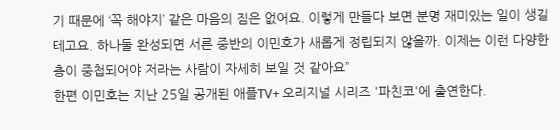기 때문에 ‘꼭 해야지’ 같은 마음의 짐은 없어요. 이렇게 만들다 보면 분명 재미있는 일이 생길 테고요. 하나둘 완성되면 서른 중반의 이민호가 새롭게 정립되지 않을까. 이제는 이런 다양한 층이 중첩되어야 저라는 사람이 자세히 보일 것 같아요”
한편 이민호는 지난 25일 공개된 애플TV+ 오리지널 시리즈 '파친코'에 출연한다.